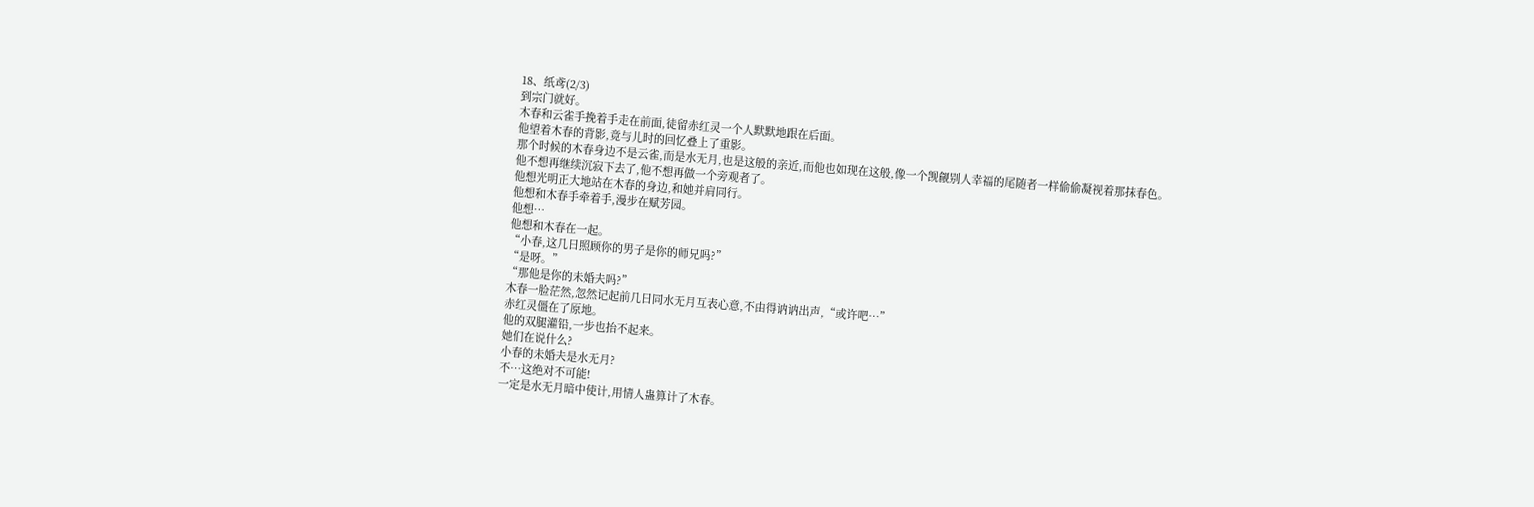18、纸鸢(2/3)
到宗门就好。
木春和云雀手挽着手走在前面,徒留赤红灵一个人默默地跟在后面。
他望着木春的背影,竟与儿时的回忆叠上了重影。
那个时候的木春身边不是云雀,而是水无月,也是这般的亲近,而他也如现在这般,像一个觊觎别人幸福的尾随者一样偷偷凝视着那抹春色。
他不想再继续沉寂下去了,他不想再做一个旁观者了。
他想光明正大地站在木春的身边,和她并肩同行。
他想和木春手牵着手,漫步在赋芳园。
他想…
他想和木春在一起。
“小春,这几日照顾你的男子是你的师兄吗?”
“是呀。”
“那他是你的未婚夫吗?”
木春一脸茫然,忽然记起前几日同水无月互表心意,不由得讷讷出声,“或许吧…”
赤红灵僵在了原地。
他的双腿灌铅,一步也抬不起来。
她们在说什么?
小春的未婚夫是水无月?
不…这绝对不可能!
一定是水无月暗中使计,用情人蛊算计了木春。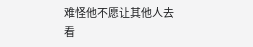难怪他不愿让其他人去看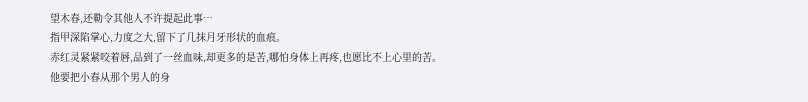望木春,还勒令其他人不许提起此事…
指甲深陷掌心,力度之大,留下了几抹月牙形状的血痕。
赤红灵紧紧咬着唇,品到了一丝血味,却更多的是苦,哪怕身体上再疼,也愿比不上心里的苦。
他要把小春从那个男人的身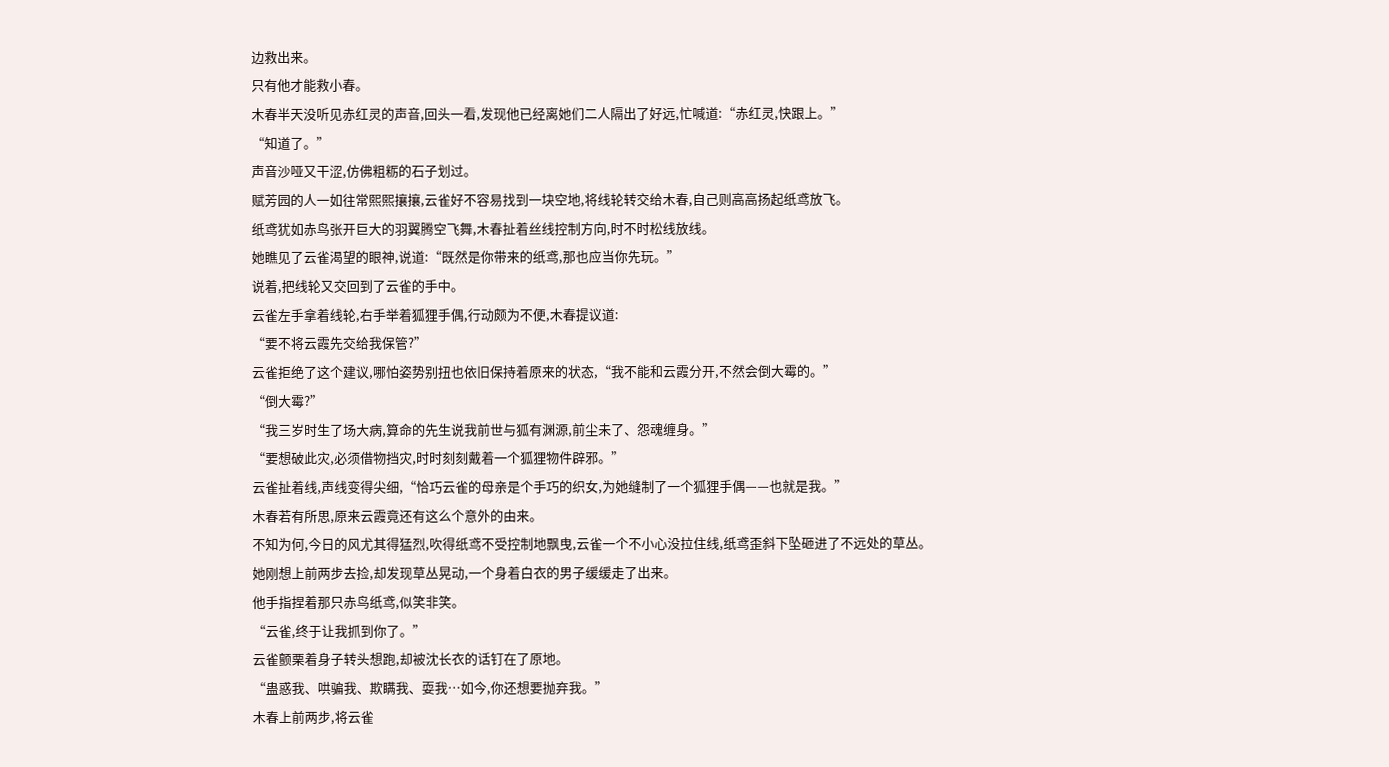边救出来。
只有他才能救小春。
木春半天没听见赤红灵的声音,回头一看,发现他已经离她们二人隔出了好远,忙喊道:“赤红灵,快跟上。”
“知道了。”
声音沙哑又干涩,仿佛粗粝的石子划过。
赋芳园的人一如往常熙熙攘攘,云雀好不容易找到一块空地,将线轮转交给木春,自己则高高扬起纸鸢放飞。
纸鸢犹如赤鸟张开巨大的羽翼腾空飞舞,木春扯着丝线控制方向,时不时松线放线。
她瞧见了云雀渴望的眼神,说道:“既然是你带来的纸鸢,那也应当你先玩。”
说着,把线轮又交回到了云雀的手中。
云雀左手拿着线轮,右手举着狐狸手偶,行动颇为不便,木春提议道:
“要不将云霞先交给我保管?”
云雀拒绝了这个建议,哪怕姿势别扭也依旧保持着原来的状态,“我不能和云霞分开,不然会倒大霉的。”
“倒大霉?”
“我三岁时生了场大病,算命的先生说我前世与狐有渊源,前尘未了、怨魂缠身。”
“要想破此灾,必须借物挡灾,时时刻刻戴着一个狐狸物件辟邪。”
云雀扯着线,声线变得尖细,“恰巧云雀的母亲是个手巧的织女,为她缝制了一个狐狸手偶——也就是我。”
木春若有所思,原来云霞竟还有这么个意外的由来。
不知为何,今日的风尤其得猛烈,吹得纸鸢不受控制地飘曳,云雀一个不小心没拉住线,纸鸢歪斜下坠砸进了不远处的草丛。
她刚想上前两步去捡,却发现草丛晃动,一个身着白衣的男子缓缓走了出来。
他手指捏着那只赤鸟纸鸢,似笑非笑。
“云雀,终于让我抓到你了。”
云雀颤栗着身子转头想跑,却被沈长衣的话钉在了原地。
“蛊惑我、哄骗我、欺瞒我、耍我…如今,你还想要抛弃我。”
木春上前两步,将云雀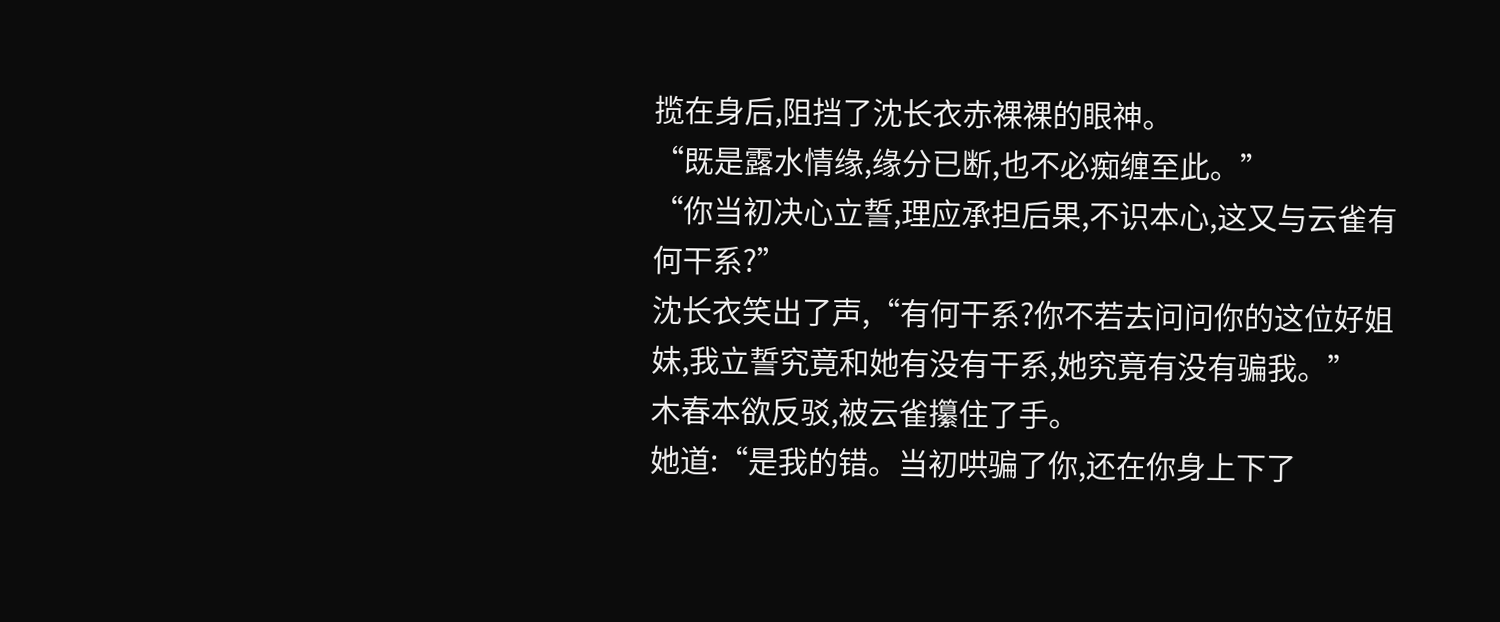揽在身后,阻挡了沈长衣赤裸裸的眼神。
“既是露水情缘,缘分已断,也不必痴缠至此。”
“你当初决心立誓,理应承担后果,不识本心,这又与云雀有何干系?”
沈长衣笑出了声,“有何干系?你不若去问问你的这位好姐妹,我立誓究竟和她有没有干系,她究竟有没有骗我。”
木春本欲反驳,被云雀攥住了手。
她道:“是我的错。当初哄骗了你,还在你身上下了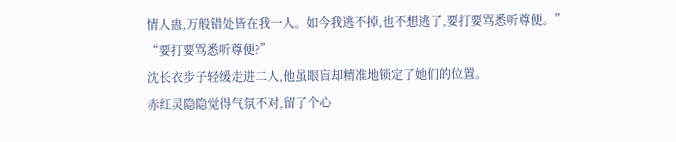情人蛊,万般错处皆在我一人。如今我逃不掉,也不想逃了,要打要骂悉听尊便。”
“要打要骂悉听尊便?”
沈长衣步子轻缓走进二人,他虽眼盲却精准地锁定了她们的位置。
赤红灵隐隐觉得气氛不对,留了个心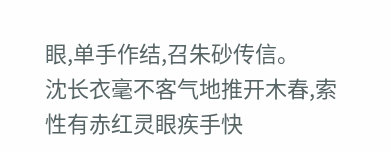眼,单手作结,召朱砂传信。
沈长衣毫不客气地推开木春,索性有赤红灵眼疾手快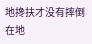地搀扶才没有摔倒在地